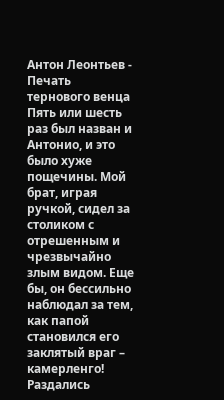Антон Леонтьев - Печать тернового венца
Пять или шесть раз был назван и Антонио, и это было хуже пощечины. Мой брат, играя ручкой, сидел за столиком с отрешенным и чрезвычайно злым видом. Еще бы, он бессильно наблюдал за тем, как папой становился его заклятый враг – камерленго!
Раздались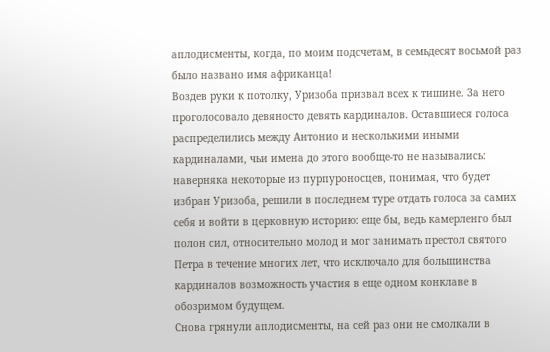аплодисменты, когда, по моим подсчетам, в семьдесят восьмой раз было названо имя африканца!
Воздев руки к потолку, Уризоба призвал всех к тишине. За него проголосовало девяносто девять кардиналов. Оставшиеся голоса распределились между Антонио и несколькими иными кардиналами, чьи имена до этого вообще-то не назывались: наверняка некоторые из пурпуроносцев, понимая, что будет избран Уризоба, решили в последнем туре отдать голоса за самих себя и войти в церковную историю: еще бы, ведь камерленго был полон сил, относительно молод и мог занимать престол святого Петра в течение многих лет, что исключало для большинства кардиналов возможность участия в еще одном конклаве в обозримом будущем.
Снова грянули аплодисменты, на сей раз они не смолкали в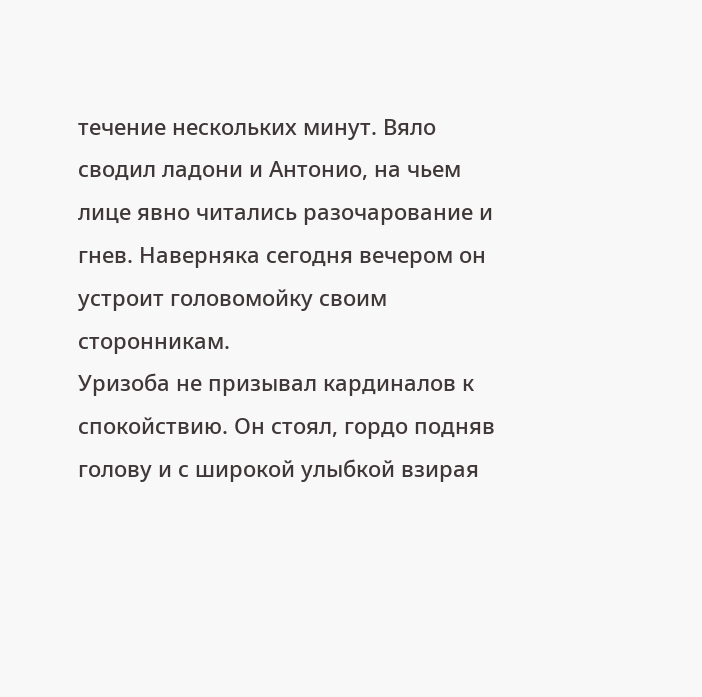течение нескольких минут. Вяло сводил ладони и Антонио, на чьем лице явно читались разочарование и гнев. Наверняка сегодня вечером он устроит головомойку своим сторонникам.
Уризоба не призывал кардиналов к спокойствию. Он стоял, гордо подняв голову и с широкой улыбкой взирая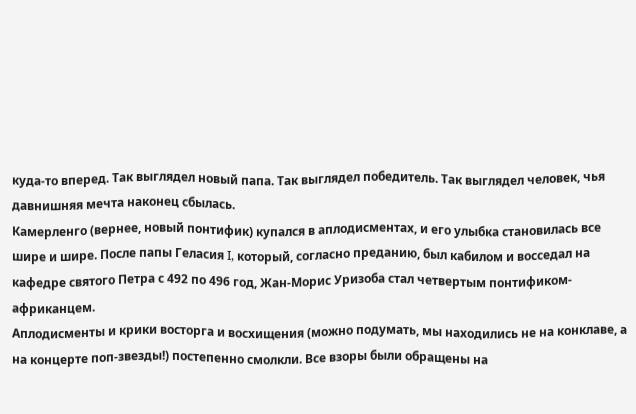куда-то вперед. Так выглядел новый папа. Так выглядел победитель. Так выглядел человек, чья давнишняя мечта наконец сбылась.
Камерленго (вернее, новый понтифик) купался в аплодисментах, и его улыбка становилась все шире и шире. После папы Геласия I, который, согласно преданию, был кабилом и восседал на кафедре святого Петра с 492 по 496 год, Жан-Морис Уризоба стал четвертым понтификом-африканцем.
Аплодисменты и крики восторга и восхищения (можно подумать, мы находились не на конклаве, а на концерте поп-звезды!) постепенно смолкли. Все взоры были обращены на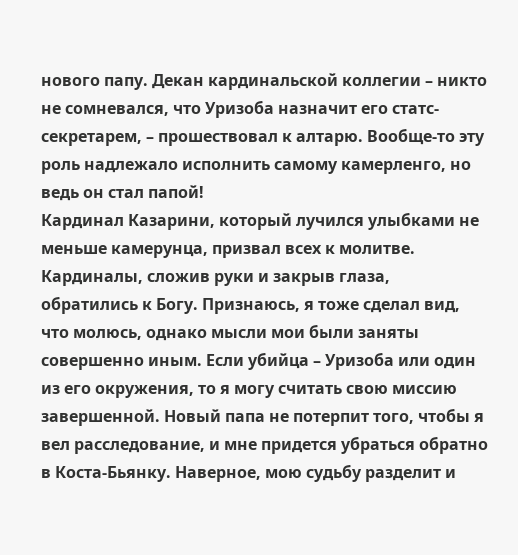нового папу. Декан кардинальской коллегии – никто не сомневался, что Уризоба назначит его статс-секретарем, – прошествовал к алтарю. Вообще-то эту роль надлежало исполнить самому камерленго, но ведь он стал папой!
Кардинал Казарини, который лучился улыбками не меньше камерунца, призвал всех к молитве. Кардиналы, сложив руки и закрыв глаза, обратились к Богу. Признаюсь, я тоже сделал вид, что молюсь, однако мысли мои были заняты совершенно иным. Если убийца – Уризоба или один из его окружения, то я могу считать свою миссию завершенной. Новый папа не потерпит того, чтобы я вел расследование, и мне придется убраться обратно в Коста-Бьянку. Наверное, мою судьбу разделит и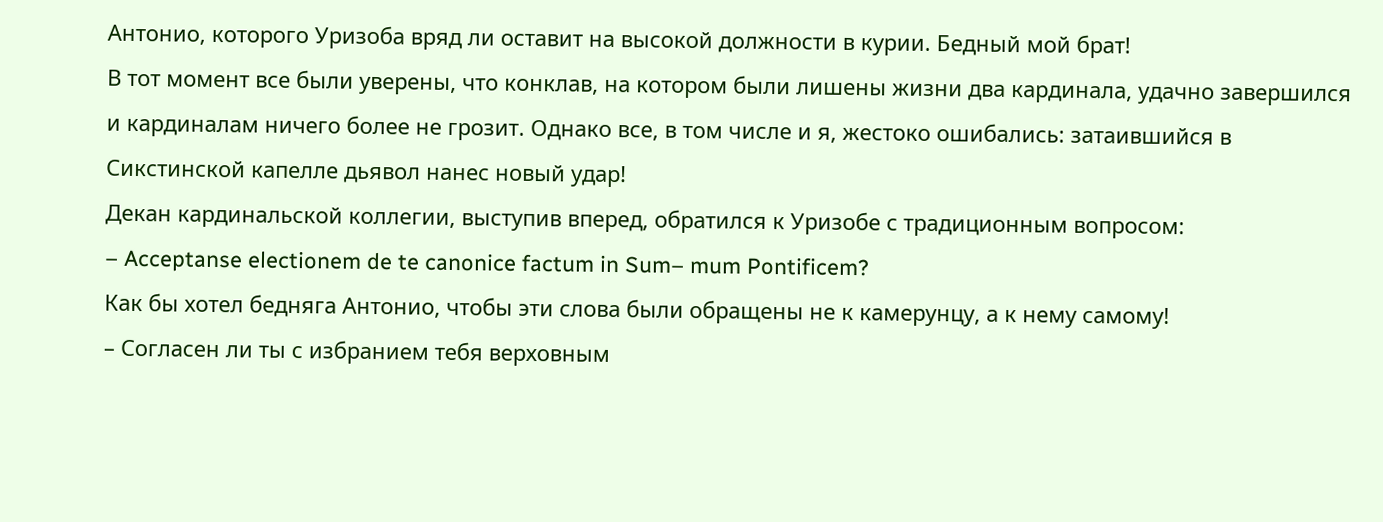Антонио, которого Уризоба вряд ли оставит на высокой должности в курии. Бедный мой брат!
В тот момент все были уверены, что конклав, на котором были лишены жизни два кардинала, удачно завершился и кардиналам ничего более не грозит. Однако все, в том числе и я, жестоко ошибались: затаившийся в Сикстинской капелле дьявол нанес новый удар!
Декан кардинальской коллегии, выступив вперед, обратился к Уризобе с традиционным вопросом:
– Acceptanse electionem de te canonice factum in Sum– mum Pontificem?
Как бы хотел бедняга Антонио, чтобы эти слова были обращены не к камерунцу, а к нему самому!
– Согласен ли ты с избранием тебя верховным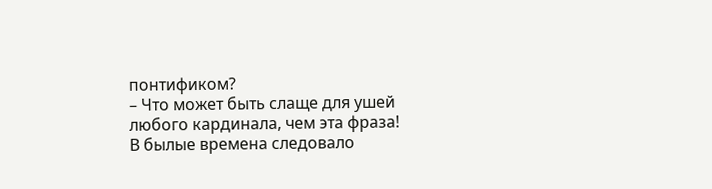понтификом?
– Что может быть слаще для ушей любого кардинала, чем эта фраза!
В былые времена следовало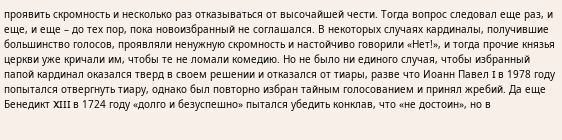проявить скромность и несколько раз отказываться от высочайшей чести. Тогда вопрос следовал еще раз, и еще, и еще – до тех пор, пока новоизбранный не соглашался. В некоторых случаях кардиналы, получившие большинство голосов, проявляли ненужную скромность и настойчиво говорили «Нет!», и тогда прочие князья церкви уже кричали им, чтобы те не ломали комедию. Но не было ни единого случая, чтобы избранный папой кардинал оказался тверд в своем решении и отказался от тиары, разве что Иоанн Павел I в 1978 году попытался отвергнуть тиару, однако был повторно избран тайным голосованием и принял жребий. Да еще Бенедикт XIII в 1724 году «долго и безуспешно» пытался убедить конклав, что «не достоин», но в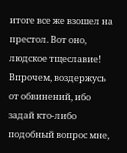итоге все же взошел на престол. Вот оно, людское тщеславие! Впрочем, воздержусь от обвинений, ибо задай кто-либо подобный вопрос мне,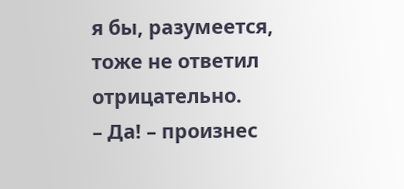я бы, разумеется, тоже не ответил отрицательно.
– Да! – произнес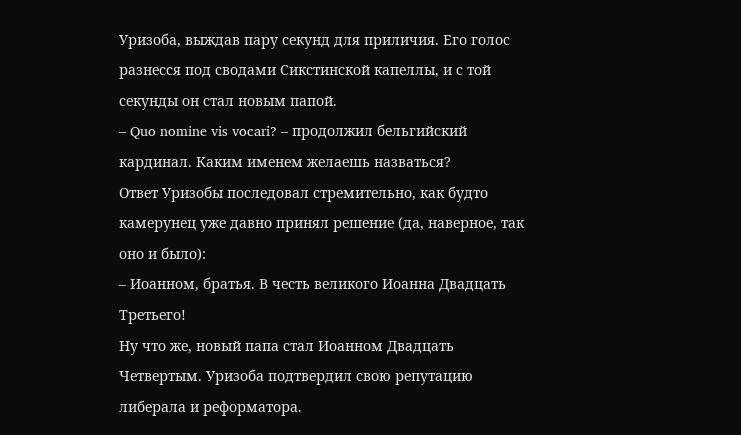Уризоба, выждав пару секунд для приличия. Его голос разнесся под сводами Сикстинской капеллы, и с той секунды он стал новым папой.
– Quo nomine vis vocari? – продолжил бельгийский кардинал. Каким именем желаешь назваться?
Ответ Уризобы последовал стремительно, как будто камерунeц уже давно принял решение (да, наверное, так оно и было):
– Иоанном, братья. В честь великого Иоанна Двадцать Третьего!
Ну что же, новый папа стал Иоанном Двадцать Четвертым. Уризоба подтвердил свою репутацию либерала и реформатора.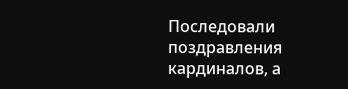Последовали поздравления кардиналов, а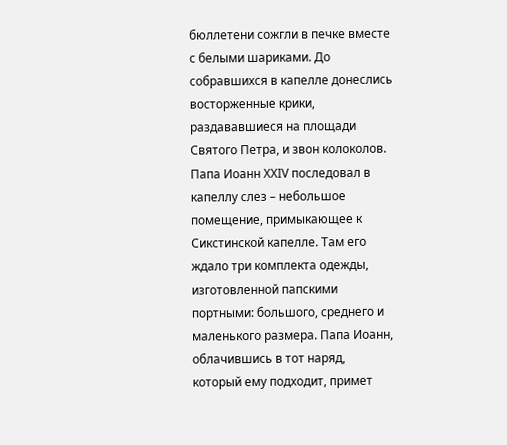бюллетени сожгли в печке вместе с белыми шариками. До собравшихся в капелле донеслись восторженные крики, раздававшиеся на площади Святого Петра, и звон колоколов.
Папа Иоанн XXIV последовал в капеллу слез – небольшое помещение, примыкающее к Сикстинской капелле. Там его ждало три комплекта одежды, изготовленной папскими портными: большого, среднего и маленького размера. Папа Иоанн, облачившись в тот наряд, который ему подходит, примет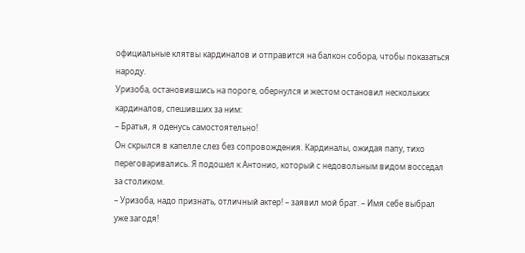официальные клятвы кардиналов и отправится на балкон собора, чтобы показаться народу.
Уризоба, остановившись на пороге, обернулся и жестом остановил нескольких кардиналов, спешивших за ним:
– Братья, я оденусь самостоятельно!
Он скрылся в капелле слез без сопровождения. Кардиналы, ожидая папу, тихо переговаривались. Я подошел к Антонио, который с недовольным видом восседал за столиком.
– Уризоба, надо признать, отличный актер! – заявил мой брат. – Имя себе выбрал уже загодя!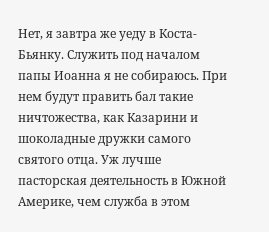Нет, я завтра же уеду в Коста-Бьянку. Служить под началом папы Иоанна я не собираюсь. При нем будут править бал такие ничтожества, как Казарини и шоколадные дружки самого святого отца. Уж лучше пасторская деятельность в Южной Америке, чем служба в этом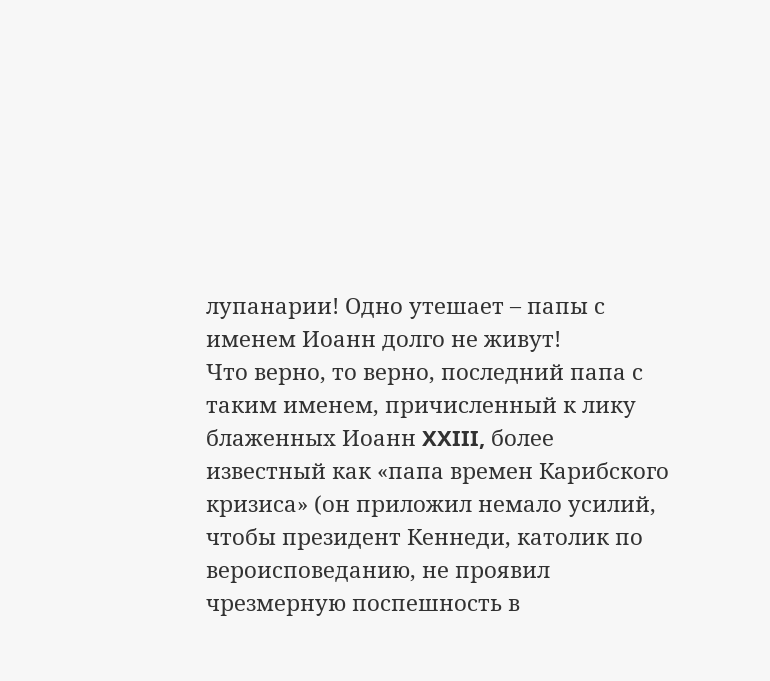лупанарии! Одно утешает – папы с именем Иоанн долго не живут!
Что верно, то верно, последний папа с таким именем, причисленный к лику блаженных Иоанн XXIII, более известный как «папа времен Карибского кризиса» (он приложил немало усилий, чтобы президент Кеннеди, католик по вероисповеданию, не проявил чрезмерную поспешность в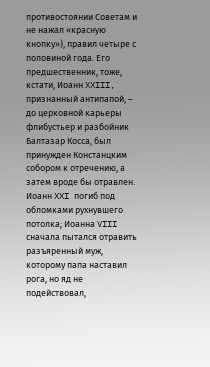противостоянии Советам и не нажал «красную кнопку»), правил четыре с половиной года. Его предшественник, тоже, кстати, Иоанн XXIII, признанный антипапой, – до церковной карьеры флибустьер и разбойник Балтазар Косса, был принужден Констанцким собором к отречению, а затем вроде бы отравлен. Иоанн XXI погиб под обломками рухнувшего потолка; Иоанна VIII сначала пытался отравить разъяренный муж, которому папа наставил рога, но яд не подействовал,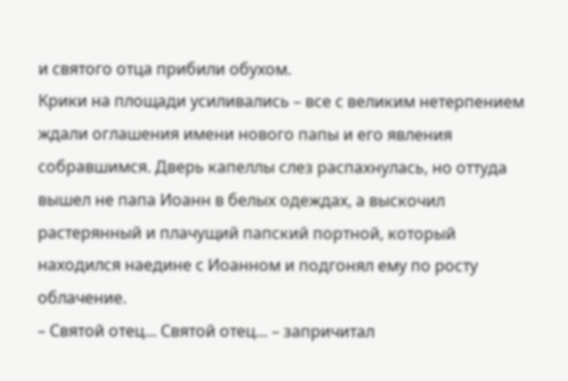и святого отца прибили обухом.
Крики на площади усиливались – все с великим нетерпением ждали оглашения имени нового папы и его явления собравшимся. Дверь капеллы слез распахнулась, но оттуда вышел не папа Иоанн в белых одеждах, а выскочил растерянный и плачущий папский портной, который находился наедине с Иоанном и подгонял ему по росту облачение.
– Святой отец... Святой отец... – запричитал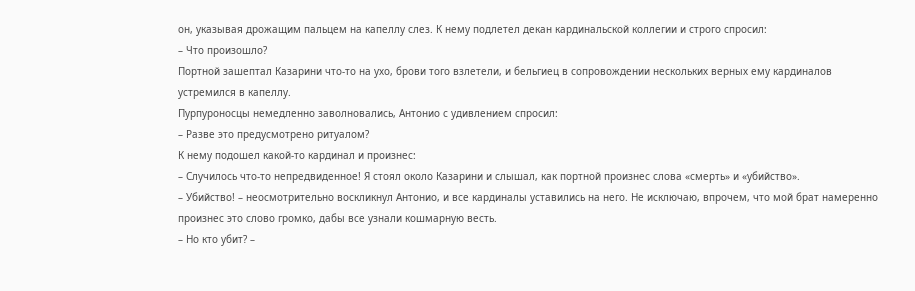он, указывая дрожащим пальцем на капеллу слез. К нему подлетел декан кардинальской коллегии и строго спросил:
– Что произошло?
Портной зашептал Казарини что-то на ухо, брови того взлетели, и бельгиец в сопровождении нескольких верных ему кардиналов устремился в капеллу.
Пурпуроносцы немедленно заволновались, Антонио с удивлением спросил:
– Разве это предусмотрено ритуалом?
К нему подошел какой-то кардинал и произнес:
– Случилось что-то непредвиденное! Я стоял около Казарини и слышал, как портной произнес слова «смерть» и «убийство».
– Убийство! – неосмотрительно воскликнул Антонио, и все кардиналы уставились на него. Не исключаю, впрочем, что мой брат намеренно произнес это слово громко, дабы все узнали кошмарную весть.
– Но кто убит? –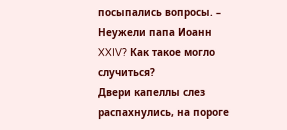посыпались вопросы. – Неужели папа Иоанн XXIV? Как такое могло случиться?
Двери капеллы слез распахнулись, на пороге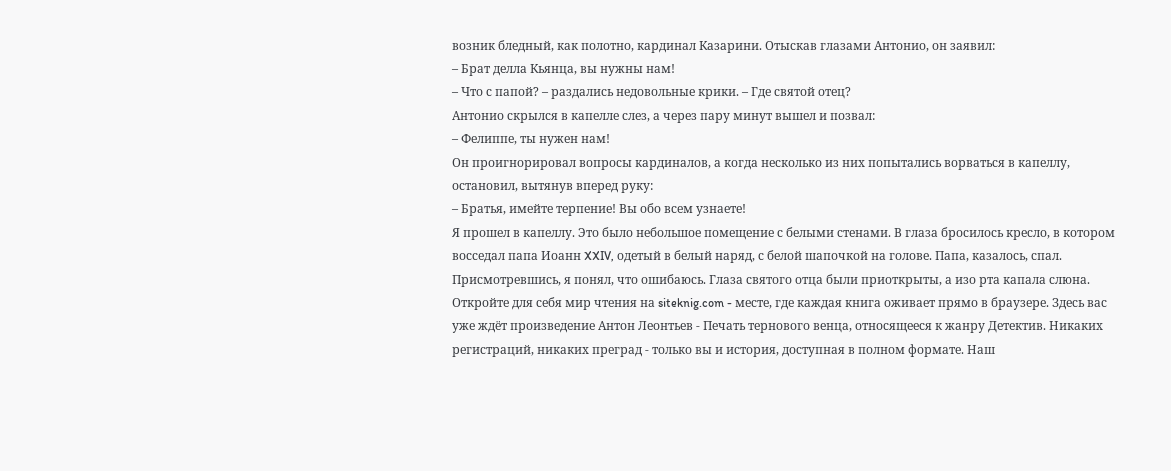возник бледный, как полотно, кардинал Казарини. Отыскав глазами Антонио, он заявил:
– Брат делла Кьянца, вы нужны нам!
– Что с папой? – раздались недовольные крики. – Где святой отец?
Антонио скрылся в капелле слез, а через пару минут вышел и позвал:
– Фелиппе, ты нужен нам!
Он проигнорировал вопросы кардиналов, а когда несколько из них попытались ворваться в капеллу, остановил, вытянув вперед руку:
– Братья, имейте терпение! Вы обо всем узнаете!
Я прошел в капеллу. Это было небольшое помещение с белыми стенами. В глаза бросилось кресло, в котором восседал папа Иоанн XXIV, одетый в белый наряд, с белой шапочкой на голове. Папа, казалось, спал. Присмотревшись, я понял, что ошибаюсь. Глаза святого отца были приоткрыты, а изо рта капала слюна.
Откройте для себя мир чтения на siteknig.com - месте, где каждая книга оживает прямо в браузере. Здесь вас уже ждёт произведение Антон Леонтьев - Печать тернового венца, относящееся к жанру Детектив. Никаких регистраций, никаких преград - только вы и история, доступная в полном формате. Наш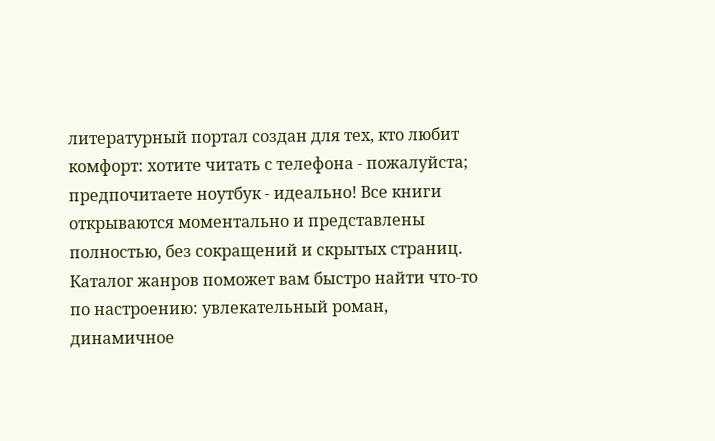литературный портал создан для тех, кто любит комфорт: хотите читать с телефона - пожалуйста; предпочитаете ноутбук - идеально! Все книги открываются моментально и представлены полностью, без сокращений и скрытых страниц. Каталог жанров поможет вам быстро найти что-то по настроению: увлекательный роман, динамичное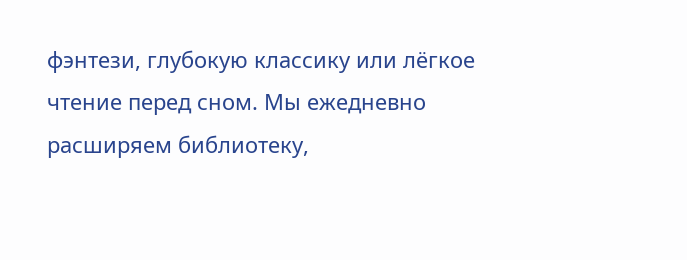фэнтези, глубокую классику или лёгкое чтение перед сном. Мы ежедневно расширяем библиотеку,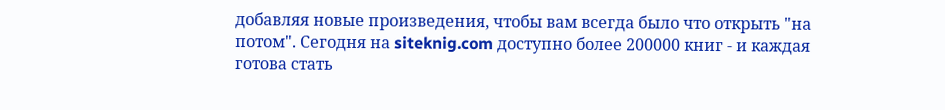добавляя новые произведения, чтобы вам всегда было что открыть "на потом". Сегодня на siteknig.com доступно более 200000 книг - и каждая готова стать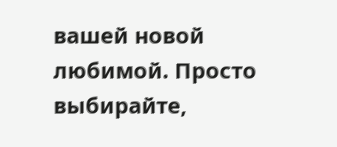вашей новой любимой. Просто выбирайте,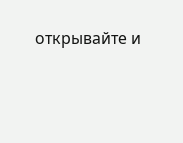открывайте и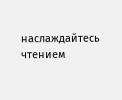наслаждайтесь чтением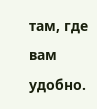там, где вам удобно.